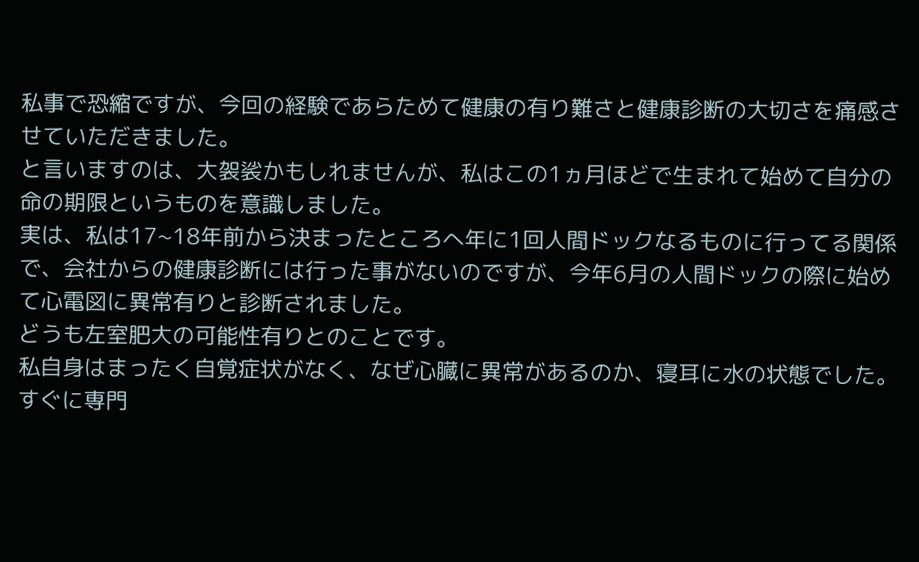私事で恐縮ですが、今回の経験であらためて健康の有り難さと健康診断の大切さを痛感させていただきました。
と言いますのは、大袈裟かもしれませんが、私はこの1ヵ月ほどで生まれて始めて自分の命の期限というものを意識しました。
実は、私は17~18年前から決まったところへ年に1回人間ドックなるものに行ってる関係で、会社からの健康診断には行った事がないのですが、今年6月の人間ドックの際に始めて心電図に異常有りと診断されました。
どうも左室肥大の可能性有りとのことです。
私自身はまったく自覚症状がなく、なぜ心臓に異常があるのか、寝耳に水の状態でした。
すぐに専門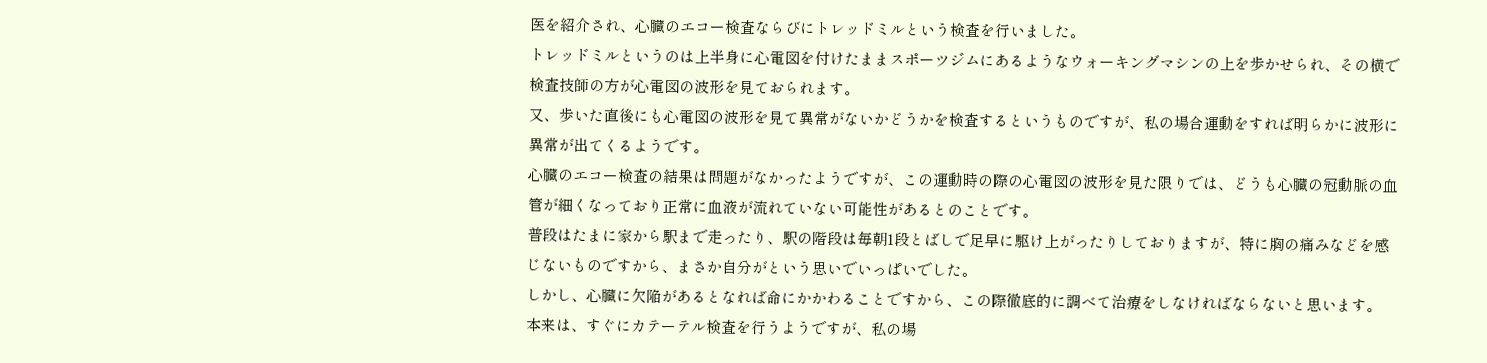医を紹介され、心臓のエコー検査ならびにトレッドミルという検査を行いました。
トレッドミルというのは上半身に心電図を付けたままスポーツジムにあるようなウォーキングマシンの上を歩かせられ、その横で検査技師の方が心電図の波形を見ておられます。
又、歩いた直後にも心電図の波形を見て異常がないかどうかを検査するというものですが、私の場合運動をすれば明らかに波形に異常が出てくるようです。
心臓のエコー検査の結果は問題がなかったようですが、この運動時の際の心電図の波形を見た限りでは、どうも心臓の冠動脈の血管が細くなっており正常に血液が流れていない可能性があるとのことです。
普段はたまに家から駅まで走ったり、駅の階段は毎朝1段とばしで足早に駆け上がったりしておりますが、特に胸の痛みなどを感じないものですから、まさか自分がという思いでいっぱいでした。
しかし、心臓に欠陥があるとなれば命にかかわることですから、この際徹底的に調べて治療をしなければならないと思います。
本来は、すぐにカテーテル検査を行うようですが、私の場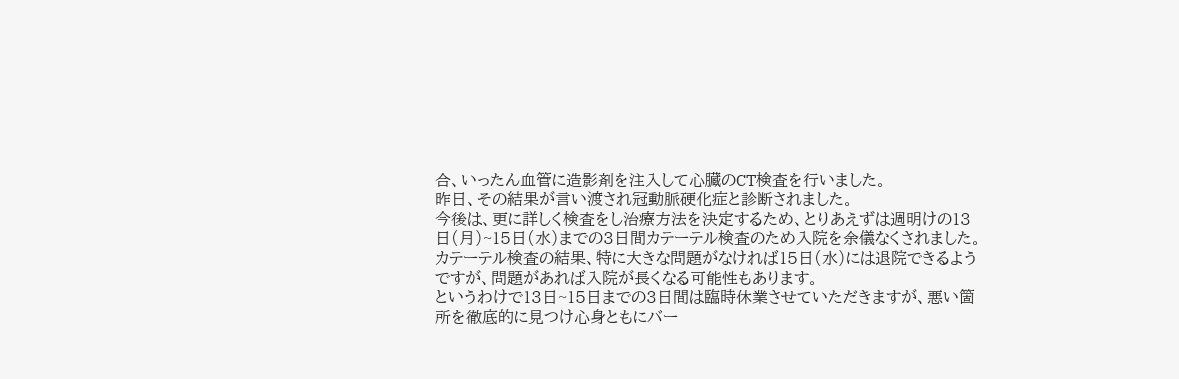合、いったん血管に造影剤を注入して心臓のCT検査を行いました。
昨日、その結果が言い渡され冠動脈硬化症と診断されました。
今後は、更に詳しく検査をし治療方法を決定するため、とりあえずは週明けの13日(月)~15日(水)までの3日間カテーテル検査のため入院を余儀なくされました。
カテーテル検査の結果、特に大きな問題がなければ15日(水)には退院できるようですが、問題があれば入院が長くなる可能性もあります。
というわけで13日~15日までの3日間は臨時休業させていただきますが、悪い箇所を徹底的に見つけ心身ともにバー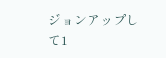ジョンアップして1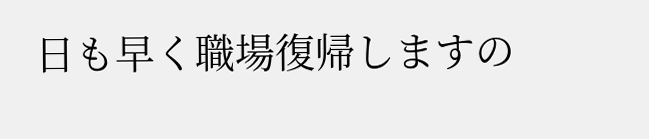日も早く職場復帰しますの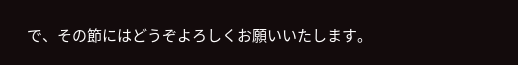で、その節にはどうぞよろしくお願いいたします。